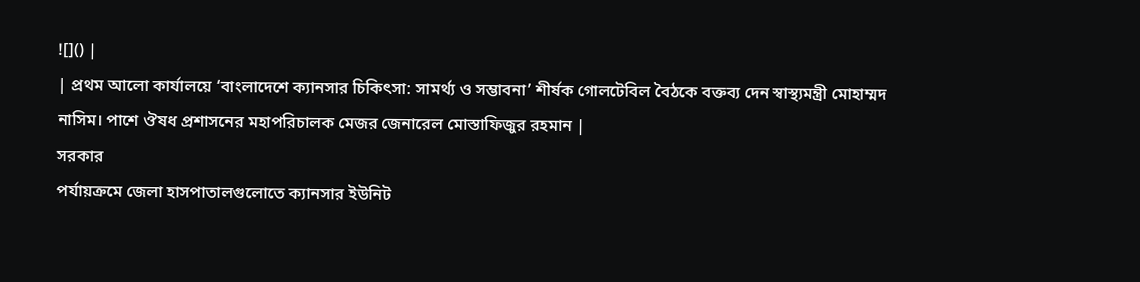![]() |
| প্রথম আলো কার্যালয়ে ‘বাংলাদেশে ক্যানসার চিকিৎসা: সামর্থ্য ও সম্ভাবনা’ শীর্ষক গোলটেবিল বৈঠকে বক্তব্য দেন স্বাস্থ্যমন্ত্রী মোহাম্মদ নাসিম। পাশে ঔষধ প্রশাসনের মহাপরিচালক মেজর জেনারেল মোস্তাফিজুর রহমান |
সরকার
পর্যায়ক্রমে জেলা হাসপাতালগুলোতে ক্যানসার ইউনিট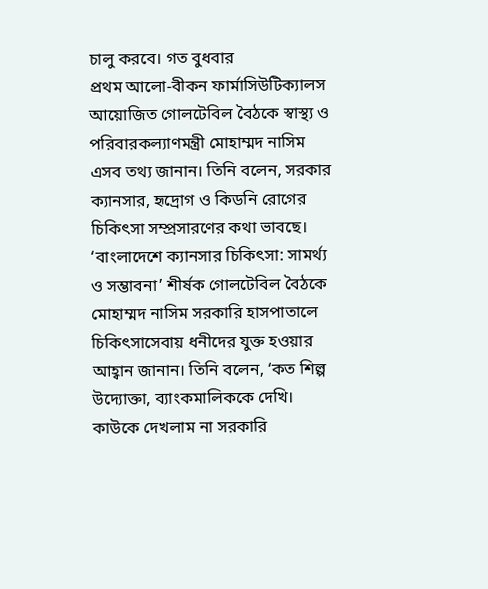চালু করবে। গত বুধবার
প্রথম আলো-বীকন ফার্মাসিউটিক্যালস আয়োজিত গোলটেবিল বৈঠকে স্বাস্থ্য ও
পরিবারকল্যাণমন্ত্রী মোহাম্মদ নাসিম এসব তথ্য জানান। তিনি বলেন, সরকার
ক্যানসার, হৃদ্রোগ ও কিডনি রোগের চিকিৎসা সম্প্রসারণের কথা ভাবছে।
‘বাংলাদেশে ক্যানসার চিকিৎসা: সামর্থ্য ও সম্ভাবনা’ শীর্ষক গোলটেবিল বৈঠকে মোহাম্মদ নাসিম সরকারি হাসপাতালে চিকিৎসাসেবায় ধনীদের যুক্ত হওয়ার আহ্বান জানান। তিনি বলেন, ‘কত শিল্প উদ্যোক্তা, ব্যাংকমালিককে দেখি। কাউকে দেখলাম না সরকারি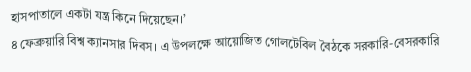হাসপাতালে একটা যন্ত্র কিনে দিয়েছেন।’
৪ ফেব্রুয়ারি বিশ্ব ক্যানসার দিবস। এ উপলক্ষে আয়োজিত গোলটেবিল বৈঠকে সরকারি-বেসরকারি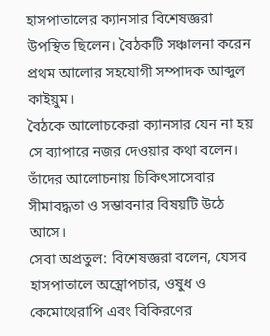হাসপাতালের ক্যানসার বিশেষজ্ঞরা উপস্থিত ছিলেন। বৈঠকটি সঞ্চালনা করেন প্রথম আলোর সহযোগী সম্পাদক আব্দুল কাইয়ুম।
বৈঠকে আলোচকেরা ক্যানসার যেন না হয় সে ব্যাপারে নজর দেওয়ার কথা বলেন। তাঁদের আলোচনায় চিকিৎসাসেবার সীমাবদ্ধতা ও সম্ভাবনার বিষয়টি উঠে আসে।
সেবা অপ্রতুল: বিশেষজ্ঞরা বলেন, যেসব হাসপাতালে অস্ত্রোপচার, ওষুধ ও কেমোথেরাপি এবং বিকিরণের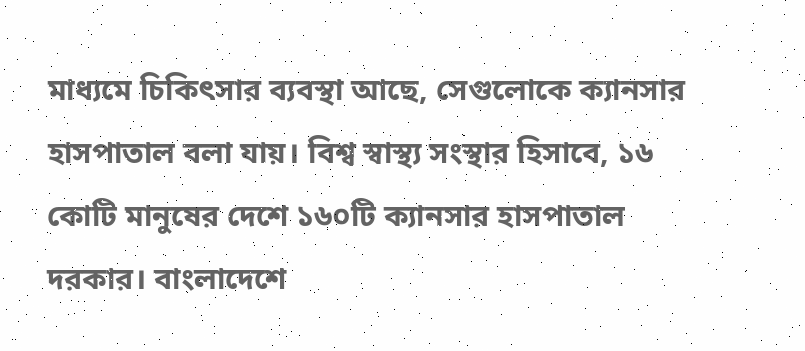মাধ্যমে চিকিৎসার ব্যবস্থা আছে, সেগুলোকে ক্যানসার হাসপাতাল বলা যায়। বিশ্ব স্বাস্থ্য সংস্থার হিসাবে, ১৬ কোটি মানুষের দেশে ১৬০টি ক্যানসার হাসপাতাল দরকার। বাংলাদেশে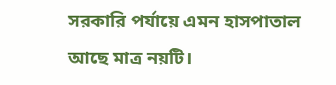সরকারি পর্যায়ে এমন হাসপাতাল আছে মাত্র নয়টি।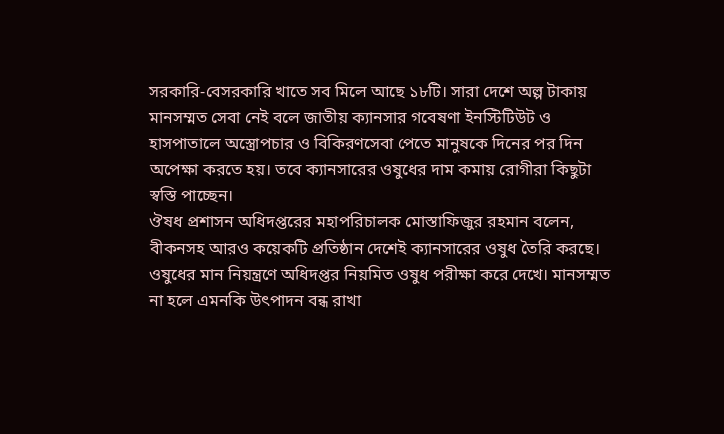সরকারি-বেসরকারি খাতে সব মিলে আছে ১৮টি। সারা দেশে অল্প টাকায় মানসম্মত সেবা নেই বলে জাতীয় ক্যানসার গবেষণা ইনস্টিটিউট ও হাসপাতালে অস্ত্রোপচার ও বিকিরণসেবা পেতে মানুষকে দিনের পর দিন অপেক্ষা করতে হয়। তবে ক্যানসারের ওষুধের দাম কমায় রোগীরা কিছুটা স্বস্তি পাচ্ছেন।
ঔষধ প্রশাসন অধিদপ্তরের মহাপরিচালক মোস্তাফিজুর রহমান বলেন, বীকনসহ আরও কয়েকটি প্রতিষ্ঠান দেশেই ক্যানসারের ওষুধ তৈরি করছে। ওষুধের মান নিয়ন্ত্রণে অধিদপ্তর নিয়মিত ওষুধ পরীক্ষা করে দেখে। মানসম্মত না হলে এমনকি উৎপাদন বন্ধ রাখা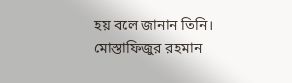হয় বলে জানান তিনি। মোস্তাফিজুর রহমান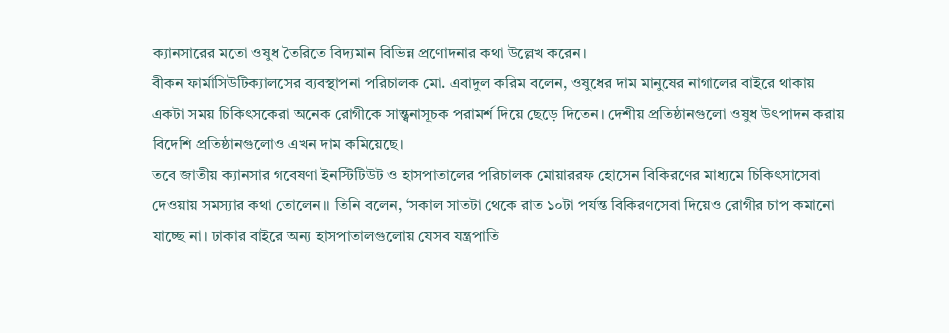ক্যানসারের মতো ওষুধ তৈরিতে বিদ্যমান বিভিন্ন প্রণোদনার কথা উল্লেখ করেন।
বীকন ফার্মাসিউটিক্যালসের ব্যবস্থাপনা পরিচালক মো. এবাদুল করিম বলেন, ওষুধের দাম মানুষের নাগালের বাইরে থাকায় একটা সময় চিকিৎসকেরা অনেক রোগীকে সান্ত্বনাসূচক পরামর্শ দিয়ে ছেড়ে দিতেন। দেশীয় প্রতিষ্ঠানগুলো ওষুধ উৎপাদন করায় বিদেশি প্রতিষ্ঠানগুলোও এখন দাম কমিয়েছে।
তবে জাতীয় ক্যানসার গবেষণা ইনস্টিটিউট ও হাসপাতালের পরিচালক মোয়াররফ হোসেন বিকিরণের মাধ্যমে চিকিৎসাসেবা দেওয়ায় সমস্যার কথা তোলেন।। তিনি বলেন, ‘সকাল সাতটা থেকে রাত ১০টা পর্যন্ত বিকিরণসেবা দিয়েও রোগীর চাপ কমানো যাচ্ছে না। ঢাকার বাইরে অন্য হাসপাতালগুলোয় যেসব যন্ত্রপাতি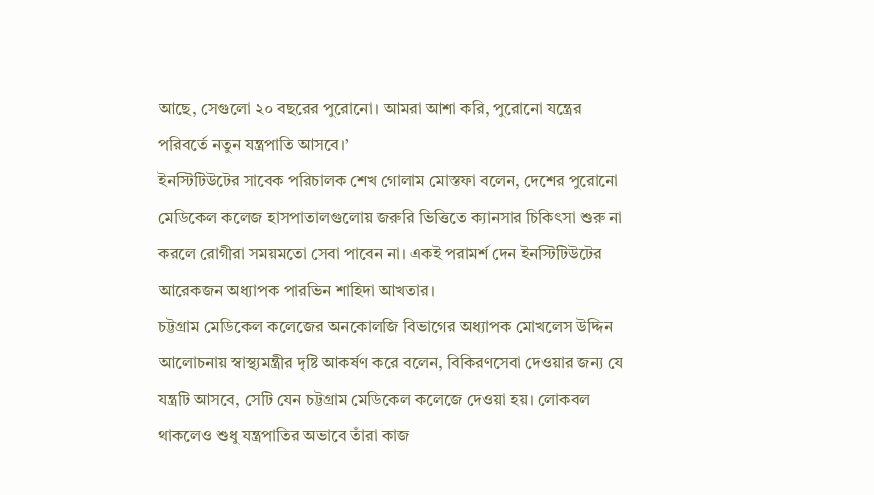আছে, সেগুলো ২০ বছরের পুরোনো। আমরা আশা করি, পুরোনো যন্ত্রের পরিবর্তে নতুন যন্ত্রপাতি আসবে।’
ইনস্টিটিউটের সাবেক পরিচালক শেখ গোলাম মোস্তফা বলেন, দেশের পুরোনো মেডিকেল কলেজ হাসপাতালগুলোয় জরুরি ভিত্তিতে ক্যানসার চিকিৎসা শুরু না করলে রোগীরা সময়মতো সেবা পাবেন না। একই পরামর্শ দেন ইনস্টিটিউটের আরেকজন অধ্যাপক পারভিন শাহিদা আখতার।
চট্টগ্রাম মেডিকেল কলেজের অনকোলজি বিভাগের অধ্যাপক মোখলেস উদ্দিন আলোচনায় স্বাস্থ্যমন্ত্রীর দৃষ্টি আকর্ষণ করে বলেন, বিকিরণসেবা দেওয়ার জন্য যে যন্ত্রটি আসবে, সেটি যেন চট্টগ্রাম মেডিকেল কলেজে দেওয়া হয়। লোকবল থাকলেও শুধু যন্ত্রপাতির অভাবে তাঁরা কাজ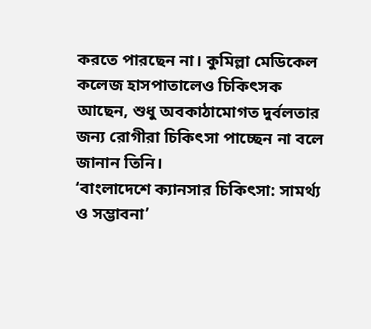করতে পারছেন না। কুমিল্লা মেডিকেল কলেজ হাসপাতালেও চিকিৎসক আছেন, শুধু অবকাঠামোগত দুর্বলতার জন্য রোগীরা চিকিৎসা পাচ্ছেন না বলে জানান তিনি।
‘বাংলাদেশে ক্যানসার চিকিৎসা: সামর্থ্য ও সম্ভাবনা’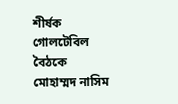শীর্ষক গোলটেবিল বৈঠকে মোহাম্মদ নাসিম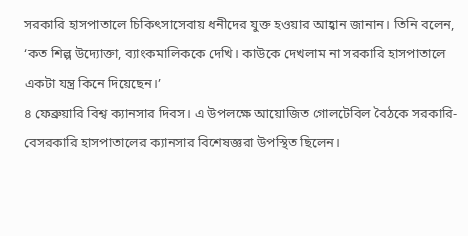সরকারি হাসপাতালে চিকিৎসাসেবায় ধনীদের যুক্ত হওয়ার আহ্বান জানান। তিনি বলেন, ‘কত শিল্প উদ্যোক্তা, ব্যাংকমালিককে দেখি। কাউকে দেখলাম না সরকারি হাসপাতালে একটা যন্ত্র কিনে দিয়েছেন।’
৪ ফেব্রুয়ারি বিশ্ব ক্যানসার দিবস। এ উপলক্ষে আয়োজিত গোলটেবিল বৈঠকে সরকারি-বেসরকারি হাসপাতালের ক্যানসার বিশেষজ্ঞরা উপস্থিত ছিলেন।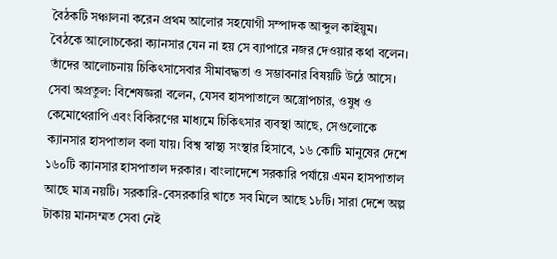বৈঠকটি সঞ্চালনা করেন প্রথম আলোর সহযোগী সম্পাদক আব্দুল কাইয়ুম।
বৈঠকে আলোচকেরা ক্যানসার যেন না হয় সে ব্যাপারে নজর দেওয়ার কথা বলেন। তাঁদের আলোচনায় চিকিৎসাসেবার সীমাবদ্ধতা ও সম্ভাবনার বিষয়টি উঠে আসে।
সেবা অপ্রতুল: বিশেষজ্ঞরা বলেন, যেসব হাসপাতালে অস্ত্রোপচার, ওষুধ ও কেমোথেরাপি এবং বিকিরণের মাধ্যমে চিকিৎসার ব্যবস্থা আছে, সেগুলোকে ক্যানসার হাসপাতাল বলা যায়। বিশ্ব স্বাস্থ্য সংস্থার হিসাবে, ১৬ কোটি মানুষের দেশে ১৬০টি ক্যানসার হাসপাতাল দরকার। বাংলাদেশে সরকারি পর্যায়ে এমন হাসপাতাল আছে মাত্র নয়টি। সরকারি-বেসরকারি খাতে সব মিলে আছে ১৮টি। সারা দেশে অল্প টাকায় মানসম্মত সেবা নেই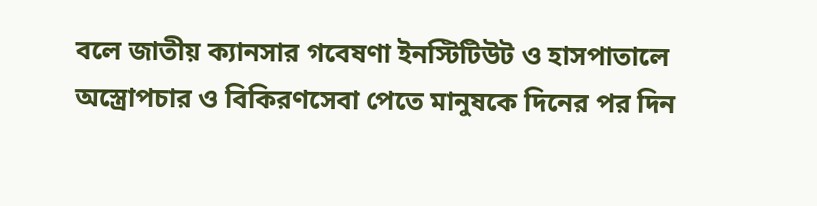বলে জাতীয় ক্যানসার গবেষণা ইনস্টিটিউট ও হাসপাতালে অস্ত্রোপচার ও বিকিরণসেবা পেতে মানুষকে দিনের পর দিন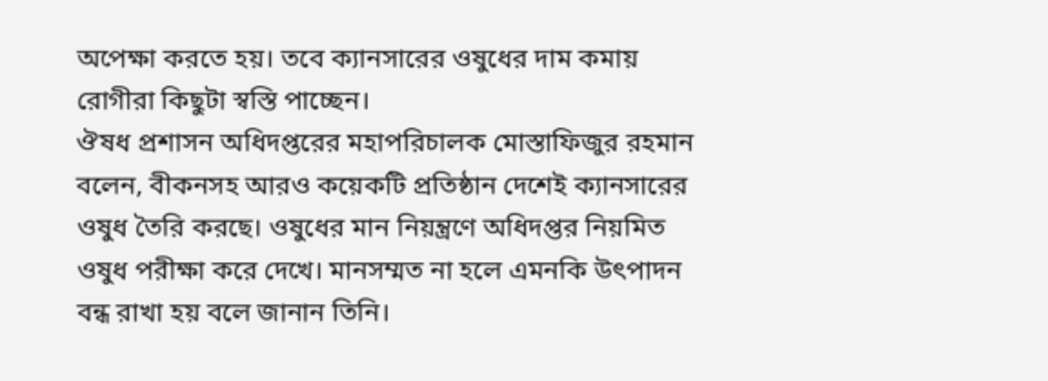অপেক্ষা করতে হয়। তবে ক্যানসারের ওষুধের দাম কমায় রোগীরা কিছুটা স্বস্তি পাচ্ছেন।
ঔষধ প্রশাসন অধিদপ্তরের মহাপরিচালক মোস্তাফিজুর রহমান বলেন, বীকনসহ আরও কয়েকটি প্রতিষ্ঠান দেশেই ক্যানসারের ওষুধ তৈরি করছে। ওষুধের মান নিয়ন্ত্রণে অধিদপ্তর নিয়মিত ওষুধ পরীক্ষা করে দেখে। মানসম্মত না হলে এমনকি উৎপাদন বন্ধ রাখা হয় বলে জানান তিনি।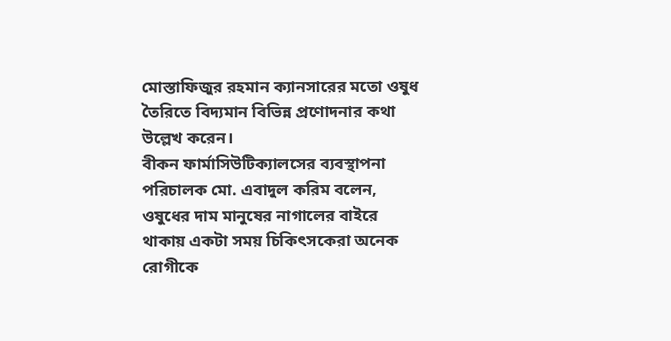মোস্তাফিজুর রহমান ক্যানসারের মতো ওষুধ তৈরিতে বিদ্যমান বিভিন্ন প্রণোদনার কথা উল্লেখ করেন।
বীকন ফার্মাসিউটিক্যালসের ব্যবস্থাপনা পরিচালক মো. এবাদুল করিম বলেন, ওষুধের দাম মানুষের নাগালের বাইরে থাকায় একটা সময় চিকিৎসকেরা অনেক রোগীকে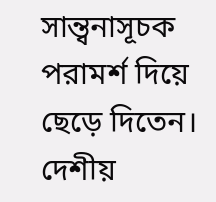সান্ত্বনাসূচক পরামর্শ দিয়ে ছেড়ে দিতেন। দেশীয়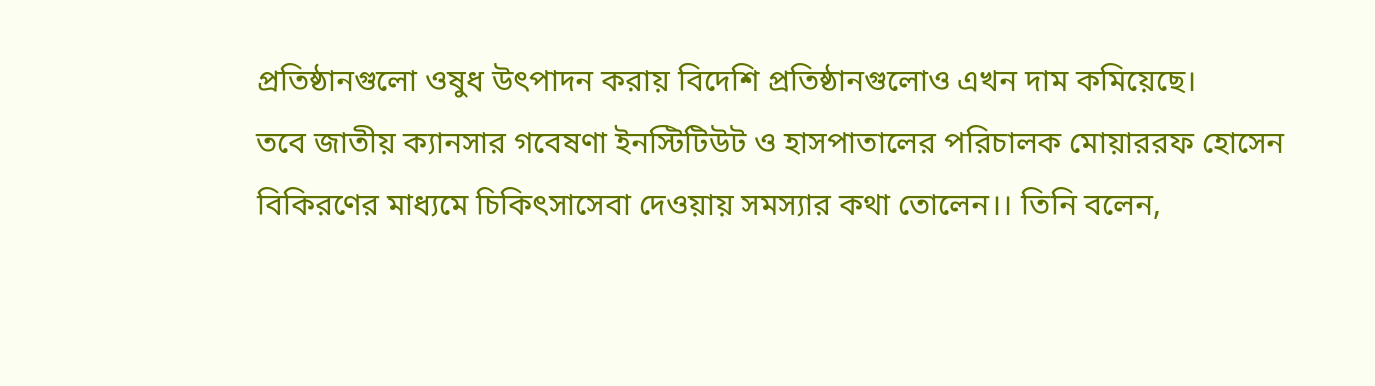প্রতিষ্ঠানগুলো ওষুধ উৎপাদন করায় বিদেশি প্রতিষ্ঠানগুলোও এখন দাম কমিয়েছে।
তবে জাতীয় ক্যানসার গবেষণা ইনস্টিটিউট ও হাসপাতালের পরিচালক মোয়াররফ হোসেন বিকিরণের মাধ্যমে চিকিৎসাসেবা দেওয়ায় সমস্যার কথা তোলেন।। তিনি বলেন,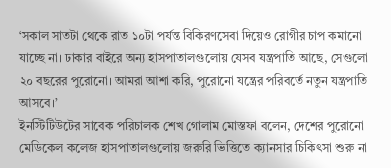‘সকাল সাতটা থেকে রাত ১০টা পর্যন্ত বিকিরণসেবা দিয়েও রোগীর চাপ কমানো যাচ্ছে না। ঢাকার বাইরে অন্য হাসপাতালগুলোয় যেসব যন্ত্রপাতি আছে, সেগুলো ২০ বছরের পুরোনো। আমরা আশা করি, পুরোনো যন্ত্রের পরিবর্তে নতুন যন্ত্রপাতি আসবে।’
ইনস্টিটিউটের সাবেক পরিচালক শেখ গোলাম মোস্তফা বলেন, দেশের পুরোনো মেডিকেল কলেজ হাসপাতালগুলোয় জরুরি ভিত্তিতে ক্যানসার চিকিৎসা শুরু না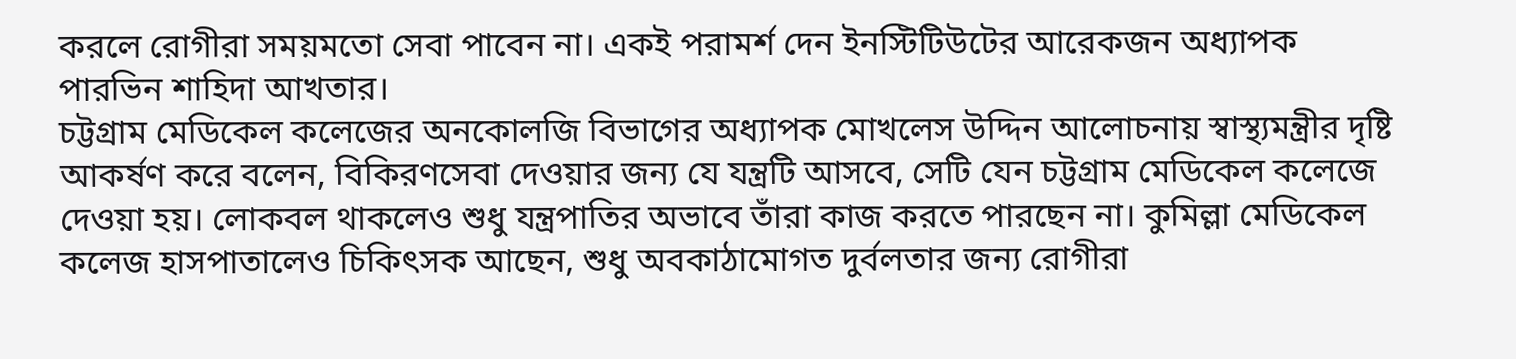করলে রোগীরা সময়মতো সেবা পাবেন না। একই পরামর্শ দেন ইনস্টিটিউটের আরেকজন অধ্যাপক পারভিন শাহিদা আখতার।
চট্টগ্রাম মেডিকেল কলেজের অনকোলজি বিভাগের অধ্যাপক মোখলেস উদ্দিন আলোচনায় স্বাস্থ্যমন্ত্রীর দৃষ্টি আকর্ষণ করে বলেন, বিকিরণসেবা দেওয়ার জন্য যে যন্ত্রটি আসবে, সেটি যেন চট্টগ্রাম মেডিকেল কলেজে দেওয়া হয়। লোকবল থাকলেও শুধু যন্ত্রপাতির অভাবে তাঁরা কাজ করতে পারছেন না। কুমিল্লা মেডিকেল কলেজ হাসপাতালেও চিকিৎসক আছেন, শুধু অবকাঠামোগত দুর্বলতার জন্য রোগীরা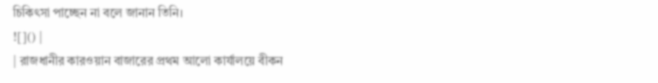চিকিৎসা পাচ্ছেন না বলে জানান তিনি।
![]() |
| রাজধানীর কারওয়ান বাজারের প্রথম আলো কার্যালয়ে বীকন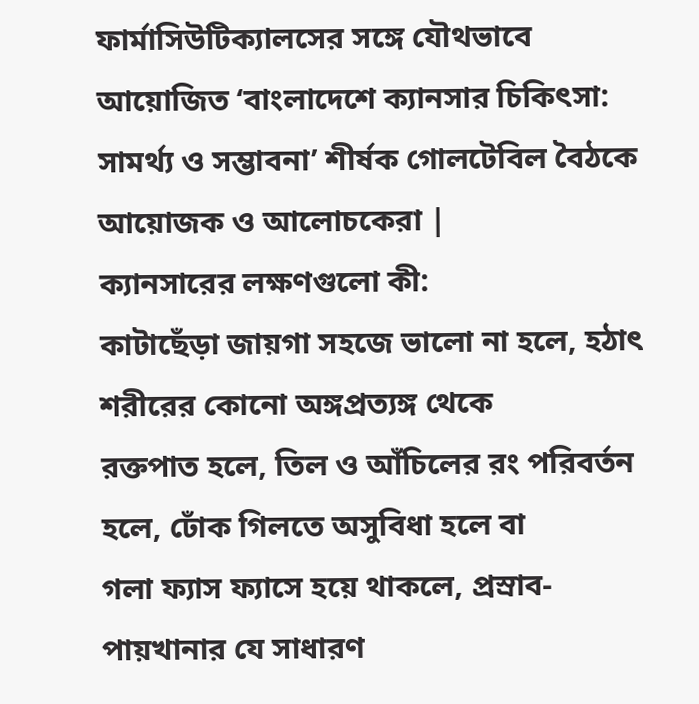ফার্মাসিউটিক্যালসের সঙ্গে যৌথভাবে আয়োজিত ‘বাংলাদেশে ক্যানসার চিকিৎসা: সামর্থ্য ও সম্ভাবনা’ শীর্ষক গোলটেবিল বৈঠকে আয়োজক ও আলোচকেরা |
ক্যানসারের লক্ষণগুলো কী:
কাটাছেঁড়া জায়গা সহজে ভালো না হলে, হঠাৎ শরীরের কোনো অঙ্গপ্রত্যঙ্গ থেকে
রক্তপাত হলে, তিল ও আঁচিলের রং পরিবর্তন হলে, ঢোঁক গিলতে অসুবিধা হলে বা
গলা ফ্যাস ফ্যাসে হয়ে থাকলে, প্রস্রাব-পায়খানার যে সাধারণ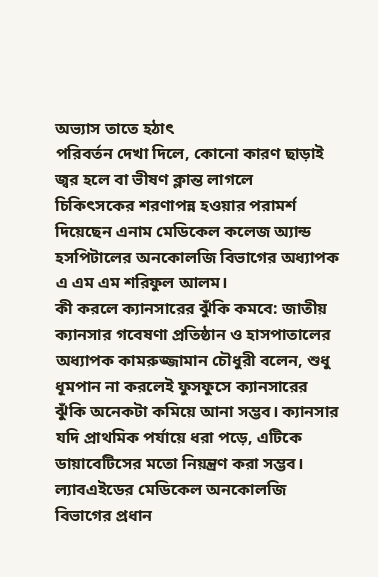অভ্যাস তাতে হঠাৎ
পরিবর্তন দেখা দিলে, কোনো কারণ ছাড়াই জ্বর হলে বা ভীষণ ক্লান্ত লাগলে
চিকিৎসকের শরণাপন্ন হওয়ার পরামর্শ দিয়েছেন এনাম মেডিকেল কলেজ অ্যান্ড
হসপিটালের অনকোলজি বিভাগের অধ্যাপক এ এম এম শরিফুল আলম।
কী করলে ক্যানসারের ঝুঁকি কমবে: জাতীয় ক্যানসার গবেষণা প্রতিষ্ঠান ও হাসপাতালের অধ্যাপক কামরুজ্জামান চৌধুরী বলেন, শুধু ধূমপান না করলেই ফুসফুসে ক্যানসারের ঝুঁকি অনেকটা কমিয়ে আনা সম্ভব। ক্যানসার যদি প্রাথমিক পর্যায়ে ধরা পড়ে, এটিকে ডায়াবেটিসের মতো নিয়ন্ত্রণ করা সম্ভব।
ল্যাবএইডের মেডিকেল অনকোলজি বিভাগের প্রধান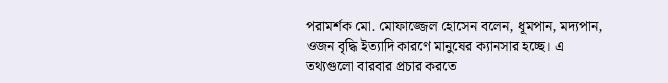পরামর্শক মো. মোফাজ্জেল হোসেন বলেন, ধূমপান, মদ্যপান, ওজন বৃদ্ধি ইত্যাদি কারণে মানুষের ক্যানসার হচ্ছে। এ তথ্যগুলো বারবার প্রচার করতে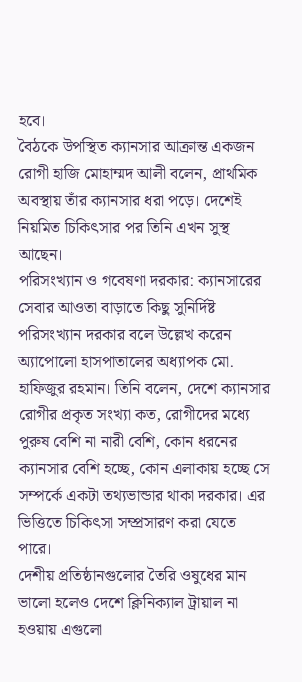হবে।
বৈঠকে উপস্থিত ক্যানসার আক্রান্ত একজন রোগী হাজি মোহাম্মদ আলী বলেন, প্রাথমিক অবস্থায় তাঁর ক্যানসার ধরা পড়ে। দেশেই নিয়মিত চিকিৎসার পর তিনি এখন সুস্থ আছেন।
পরিসংখ্যান ও গবেষণা দরকার: ক্যানসারের সেবার আওতা বাড়াতে কিছু সুনির্দিষ্ট পরিসংখ্যান দরকার বলে উল্লেখ করেন অ্যাপোলো হাসপাতালের অধ্যাপক মো. হাফিজুর রহমান। তিনি বলেন, দেশে ক্যানসার রোগীর প্রকৃত সংখ্যা কত, রোগীদের মধ্যে পুরুষ বেশি না নারী বেশি, কোন ধরনের ক্যানসার বেশি হচ্ছে, কোন এলাকায় হচ্ছে সে সম্পর্কে একটা তথ্যভান্ডার থাকা দরকার। এর ভিত্তিতে চিকিৎসা সম্প্রসারণ করা যেতে পারে।
দেশীয় প্রতিষ্ঠানগুলোর তৈরি ওষুধের মান ভালো হলেও দেশে ক্লিনিক্যাল ট্রায়াল না হওয়ায় এগুলো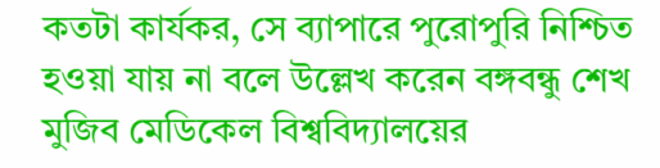কতটা কার্যকর, সে ব্যাপারে পুরোপুরি নিশ্চিত হওয়া যায় না বলে উল্লেখ করেন বঙ্গবন্ধু শেখ মুজিব মেডিকেল বিশ্ববিদ্যালয়ের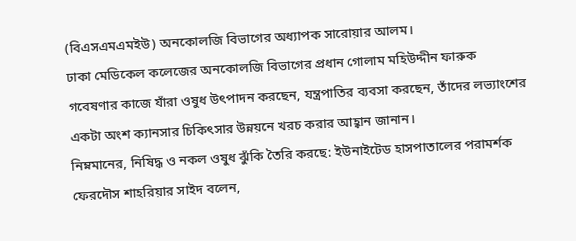(বিএসএমএমইউ) অনকোলজি বিভাগের অধ্যাপক সারোয়ার আলম।
ঢাকা মেডিকেল কলেজের অনকোলজি বিভাগের প্রধান গোলাম মহিউদ্দীন ফারুক গবেষণার কাজে যাঁরা ওষুধ উৎপাদন করছেন, যন্ত্রপাতির ব্যবসা করছেন, তাঁদের লভ্যাংশের একটা অংশ ক্যানসার চিকিৎসার উন্নয়নে খরচ করার আহ্বান জানান।
নিম্নমানের, নিষিদ্ধ ও নকল ওষুধ ঝুঁকি তৈরি করছে: ইউনাইটেড হাসপাতালের পরামর্শক ফেরদৌস শাহরিয়ার সাইদ বলেন,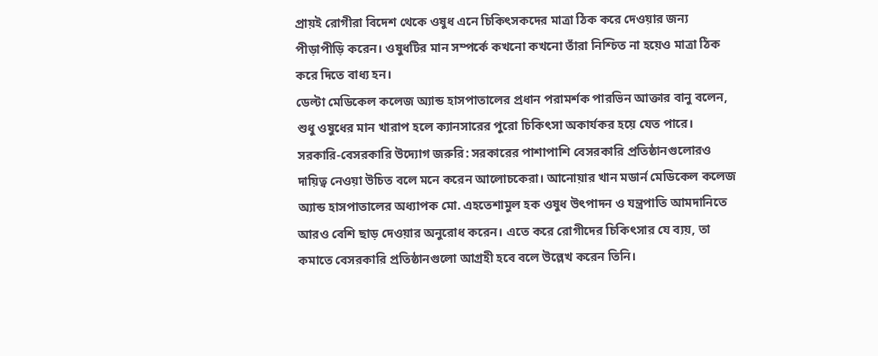প্রায়ই রোগীরা বিদেশ থেকে ওষুধ এনে চিকিৎসকদের মাত্রা ঠিক করে দেওয়ার জন্য পীড়াপীড়ি করেন। ওষুধটির মান সম্পর্কে কখনো কখনো তাঁরা নিশ্চিত না হয়েও মাত্রা ঠিক করে দিতে বাধ্য হন।
ডেল্টা মেডিকেল কলেজ অ্যান্ড হাসপাতালের প্রধান পরামর্শক পারভিন আক্তার বানু বলেন, শুধু ওষুধের মান খারাপ হলে ক্যানসারের পুরো চিকিৎসা অকার্যকর হয়ে যেত পারে।
সরকারি-বেসরকারি উদ্যোগ জরুরি: সরকারের পাশাপাশি বেসরকারি প্রতিষ্ঠানগুলোরও দায়িত্ব নেওয়া উচিত বলে মনে করেন আলোচকেরা। আনোয়ার খান মডার্ন মেডিকেল কলেজ অ্যান্ড হাসপাতালের অধ্যাপক মো. এহতেশামুল হক ওষুধ উৎপাদন ও যন্ত্রপাতি আমদানিতে আরও বেশি ছাড় দেওয়ার অনুরোধ করেন। এতে করে রোগীদের চিকিৎসার যে ব্যয়, তা কমাতে বেসরকারি প্রতিষ্ঠানগুলো আগ্রহী হবে বলে উল্লেখ করেন তিনি।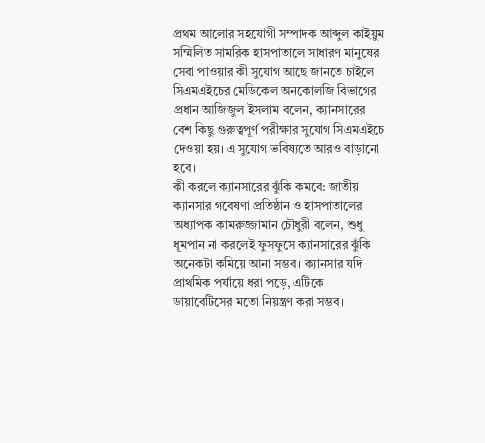প্রথম আলোর সহযোগী সম্পাদক আব্দুল কাইয়ুম সম্মিলিত সামরিক হাসপাতালে সাধারণ মানুষের সেবা পাওয়ার কী সুযোগ আছে জানতে চাইলে সিএমএইচের মেডিকেল অনকোলজি বিভাগের প্রধান আজিজুল ইসলাম বলেন, ক্যানসারের বেশ কিছু গুরুত্বপূর্ণ পরীক্ষার সুযোগ সিএমএইচে দেওয়া হয়। এ সুযোগ ভবিষ্যতে আরও বাড়ানো হবে।
কী করলে ক্যানসারের ঝুঁকি কমবে: জাতীয় ক্যানসার গবেষণা প্রতিষ্ঠান ও হাসপাতালের অধ্যাপক কামরুজ্জামান চৌধুরী বলেন, শুধু ধূমপান না করলেই ফুসফুসে ক্যানসারের ঝুঁকি অনেকটা কমিয়ে আনা সম্ভব। ক্যানসার যদি প্রাথমিক পর্যায়ে ধরা পড়ে, এটিকে ডায়াবেটিসের মতো নিয়ন্ত্রণ করা সম্ভব।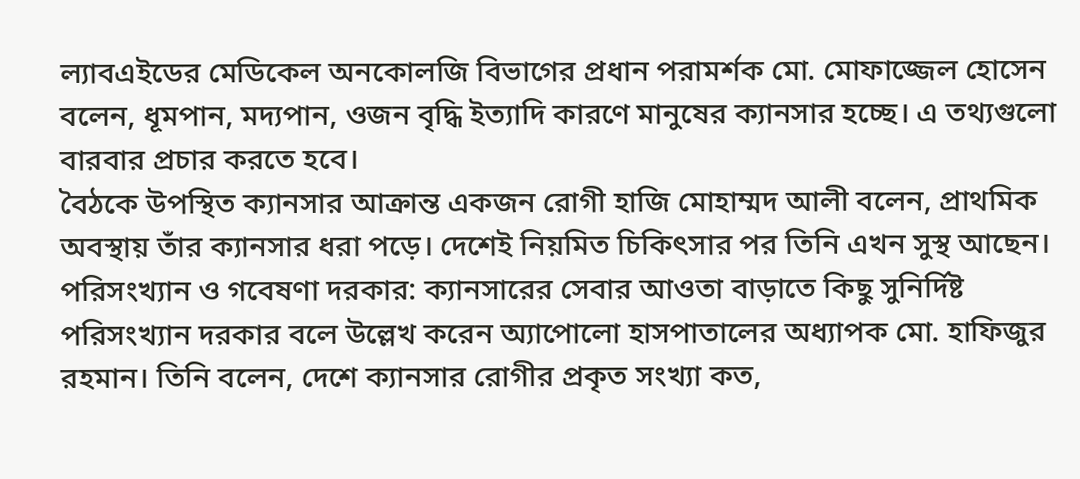ল্যাবএইডের মেডিকেল অনকোলজি বিভাগের প্রধান পরামর্শক মো. মোফাজ্জেল হোসেন বলেন, ধূমপান, মদ্যপান, ওজন বৃদ্ধি ইত্যাদি কারণে মানুষের ক্যানসার হচ্ছে। এ তথ্যগুলো বারবার প্রচার করতে হবে।
বৈঠকে উপস্থিত ক্যানসার আক্রান্ত একজন রোগী হাজি মোহাম্মদ আলী বলেন, প্রাথমিক অবস্থায় তাঁর ক্যানসার ধরা পড়ে। দেশেই নিয়মিত চিকিৎসার পর তিনি এখন সুস্থ আছেন।
পরিসংখ্যান ও গবেষণা দরকার: ক্যানসারের সেবার আওতা বাড়াতে কিছু সুনির্দিষ্ট পরিসংখ্যান দরকার বলে উল্লেখ করেন অ্যাপোলো হাসপাতালের অধ্যাপক মো. হাফিজুর রহমান। তিনি বলেন, দেশে ক্যানসার রোগীর প্রকৃত সংখ্যা কত,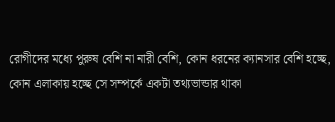রোগীদের মধ্যে পুরুষ বেশি না নারী বেশি, কোন ধরনের ক্যানসার বেশি হচ্ছে, কোন এলাকায় হচ্ছে সে সম্পর্কে একটা তথ্যভান্ডার থাকা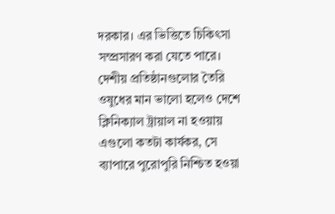দরকার। এর ভিত্তিতে চিকিৎসা সম্প্রসারণ করা যেতে পারে।
দেশীয় প্রতিষ্ঠানগুলোর তৈরি ওষুধের মান ভালো হলেও দেশে ক্লিনিক্যাল ট্রায়াল না হওয়ায় এগুলো কতটা কার্যকর, সে ব্যাপারে পুরোপুরি নিশ্চিত হওয়া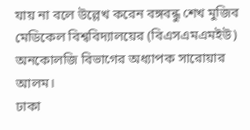যায় না বলে উল্লেখ করেন বঙ্গবন্ধু শেখ মুজিব মেডিকেল বিশ্ববিদ্যালয়ের (বিএসএমএমইউ) অনকোলজি বিভাগের অধ্যাপক সারোয়ার আলম।
ঢাকা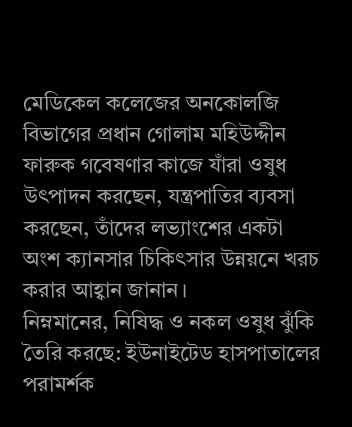মেডিকেল কলেজের অনকোলজি বিভাগের প্রধান গোলাম মহিউদ্দীন ফারুক গবেষণার কাজে যাঁরা ওষুধ উৎপাদন করছেন, যন্ত্রপাতির ব্যবসা করছেন, তাঁদের লভ্যাংশের একটা অংশ ক্যানসার চিকিৎসার উন্নয়নে খরচ করার আহ্বান জানান।
নিম্নমানের, নিষিদ্ধ ও নকল ওষুধ ঝুঁকি তৈরি করছে: ইউনাইটেড হাসপাতালের পরামর্শক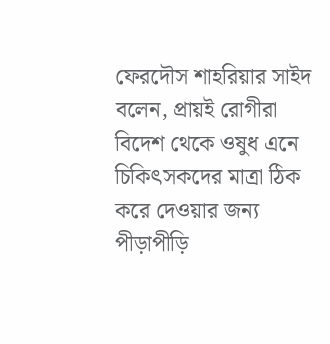ফেরদৌস শাহরিয়ার সাইদ বলেন, প্রায়ই রোগীরা বিদেশ থেকে ওষুধ এনে চিকিৎসকদের মাত্রা ঠিক করে দেওয়ার জন্য পীড়াপীড়ি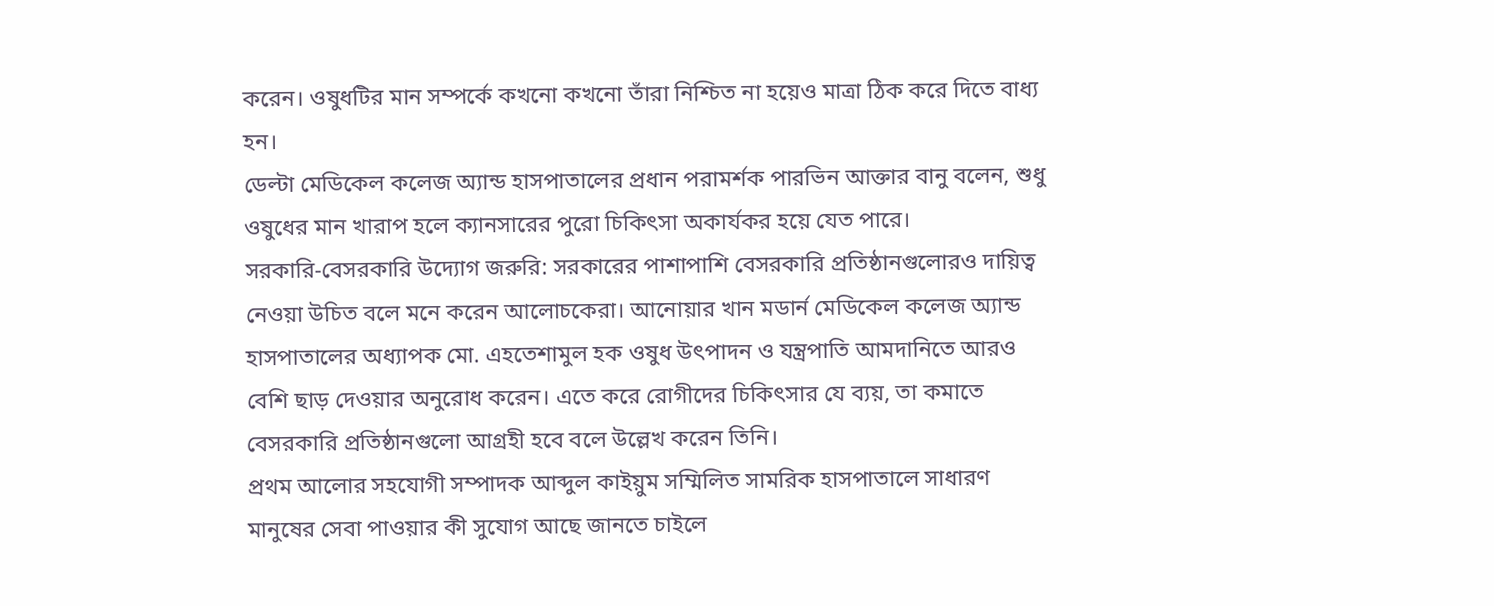করেন। ওষুধটির মান সম্পর্কে কখনো কখনো তাঁরা নিশ্চিত না হয়েও মাত্রা ঠিক করে দিতে বাধ্য হন।
ডেল্টা মেডিকেল কলেজ অ্যান্ড হাসপাতালের প্রধান পরামর্শক পারভিন আক্তার বানু বলেন, শুধু ওষুধের মান খারাপ হলে ক্যানসারের পুরো চিকিৎসা অকার্যকর হয়ে যেত পারে।
সরকারি-বেসরকারি উদ্যোগ জরুরি: সরকারের পাশাপাশি বেসরকারি প্রতিষ্ঠানগুলোরও দায়িত্ব নেওয়া উচিত বলে মনে করেন আলোচকেরা। আনোয়ার খান মডার্ন মেডিকেল কলেজ অ্যান্ড হাসপাতালের অধ্যাপক মো. এহতেশামুল হক ওষুধ উৎপাদন ও যন্ত্রপাতি আমদানিতে আরও বেশি ছাড় দেওয়ার অনুরোধ করেন। এতে করে রোগীদের চিকিৎসার যে ব্যয়, তা কমাতে বেসরকারি প্রতিষ্ঠানগুলো আগ্রহী হবে বলে উল্লেখ করেন তিনি।
প্রথম আলোর সহযোগী সম্পাদক আব্দুল কাইয়ুম সম্মিলিত সামরিক হাসপাতালে সাধারণ মানুষের সেবা পাওয়ার কী সুযোগ আছে জানতে চাইলে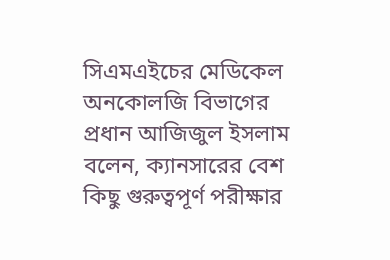সিএমএইচের মেডিকেল অনকোলজি বিভাগের প্রধান আজিজুল ইসলাম বলেন, ক্যানসারের বেশ কিছু গুরুত্বপূর্ণ পরীক্ষার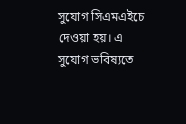সুযোগ সিএমএইচে দেওয়া হয়। এ সুযোগ ভবিষ্যতে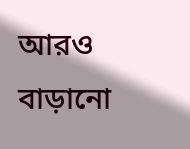আরও বাড়ানো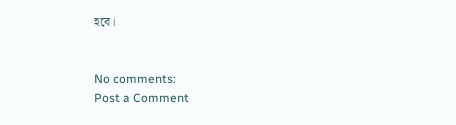হবে।


No comments:
Post a Comment